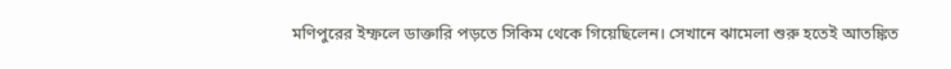মণিপুরের ইম্ফলে ডাক্তারি পড়তে সিকিম থেকে গিয়েছিলেন। সেখানে ঝামেলা শুরু হতেই আতঙ্কিত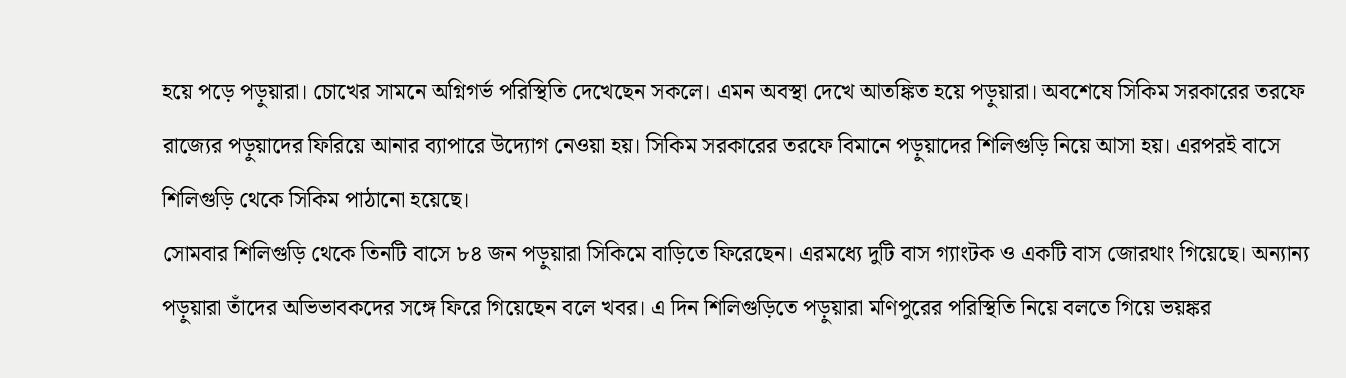হয়ে পড়ে পড়ুয়ারা। চোখের সামনে অগ্নিগর্ভ পরিস্থিতি দেখেছেন সকলে। এমন অবস্থা দেখে আতঙ্কিত হয়ে পড়ুয়ারা। অবশেষে সিকিম সরকারের তরফে রাজ্যের পড়ুয়াদের ফিরিয়ে আনার ব্যাপারে উদ্যোগ নেওয়া হয়। সিকিম সরকারের তরফে বিমানে পড়ুয়াদের শিলিগুড়ি নিয়ে আসা হয়। এরপরই বাসে শিলিগুড়ি থেকে সিকিম পাঠানো হয়েছে।
সোমবার শিলিগুড়ি থেকে তিনটি বাসে ৮৪ জন পড়ুয়ারা সিকিমে বাড়িতে ফিরেছেন। এরমধ্যে দুটি বাস গ্যাংটক ও একটি বাস জোরথাং গিয়েছে। অন্যান্য পড়ুয়ারা তাঁদের অভিভাবকদের সঙ্গে ফিরে গিয়েছেন বলে খবর। এ দিন শিলিগুড়িতে পড়ুয়ারা মণিপুরের পরিস্থিতি নিয়ে বলতে গিয়ে ভয়ঙ্কর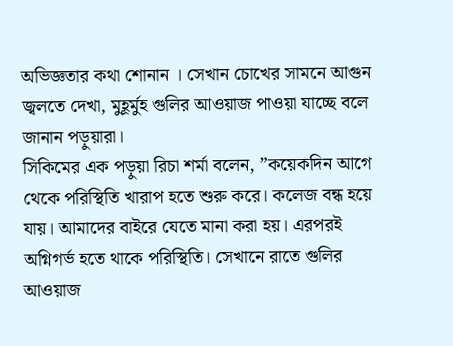অভিজ্ঞতার কথা শোনান । সেখান চোখের সামনে আগুন জ্বলতে দেখা, মুহূর্মুহ গুলির আওয়াজ পাওয়া যাচ্ছে বলে জানান পড়ুয়ারা।
সিকিমের এক পড়ুয়া রিচা শর্মা বলেন, ”কয়েকদিন আগে থেকে পরিস্থিতি খারাপ হতে শুরু করে। কলেজ বন্ধ হয়ে যায়। আমাদের বাইরে যেতে মানা করা হয়। এরপরই অগ্নিগর্ভ হতে থাকে পরিস্থিতি। সেখানে রাতে গুলির আওয়াজ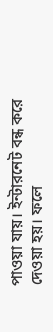পাওয়া যায়। ইন্টারনেট বন্ধ করে দেওয়া হয়। ফলে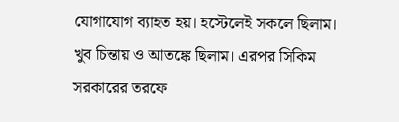যোগাযোগ ব্যাহত হয়। হস্টেলেই সকলে ছিলাম। খুব চিন্তায় ও আতঙ্কে ছিলাম। এরপর সিকিম সরকারের তরফে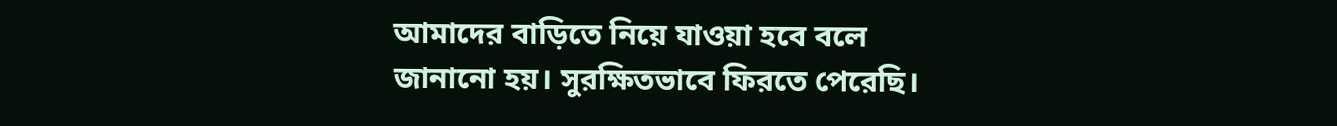আমাদের বাড়িতে নিয়ে যাওয়া হবে বলে জানানো হয়। সুরক্ষিতভাবে ফিরতে পেরেছি।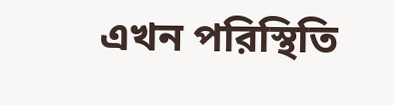এখন পরিস্থিতি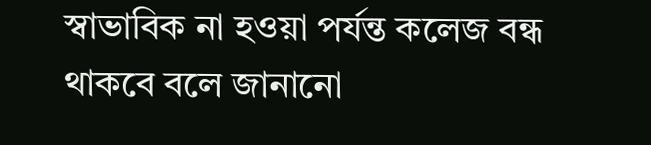স্বাভাবিক না হওয়া পর্যন্ত কলেজ বন্ধ থাকবে বলে জানানো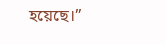হয়েছে।”